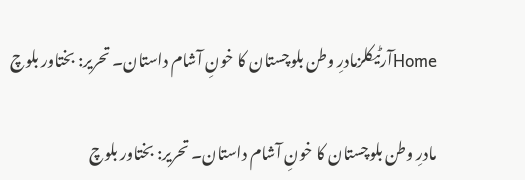Homeآرٹیکلزمادرِ وطن بلوچستان کا خونِ آشام داستان۔ تحریر: بختاور بلوچ

مادرِ وطن بلوچستان کا خونِ آشام داستان۔ تحریر: بختاور بلوچ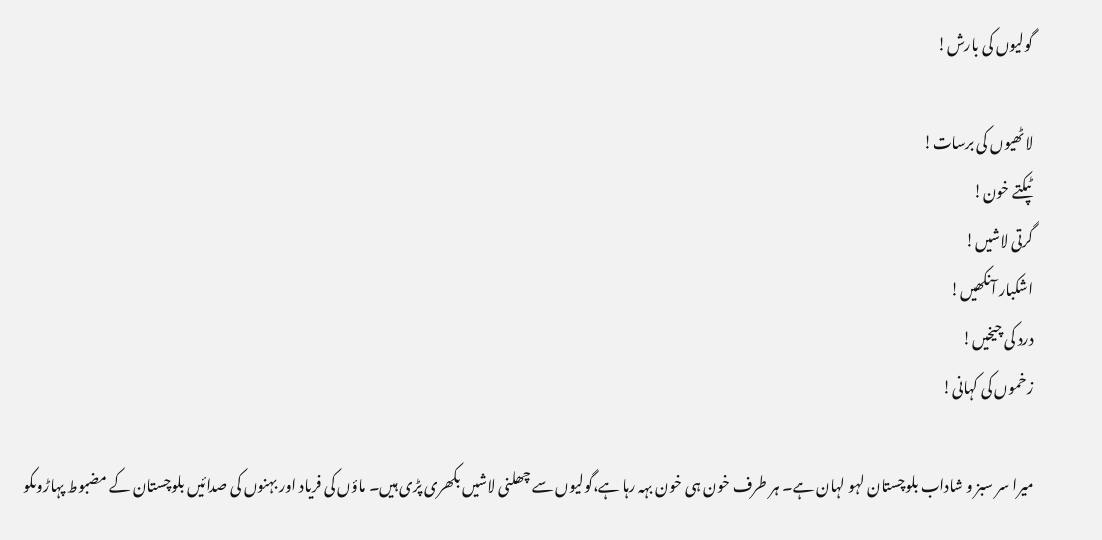گولیوں کی بارش!

لاٹھیوں کی برسات!
ٹپکتے خون!
گرتی لاشیں!
اشکبار آنکھیں!
درد کی چیخیں!
زخموں کی کہانی!

میرا سر سبز و شاداب بلوچستان لہو لہان ہے۔ ہر طرف خون ہی خون بہہ رہا ہے،گولیوں سے چھلنی لاشیں بکھری پڑی ہیں۔ ماؤں کی فریاد اور بہنوں کی صدائیں بلوچستان کے مضبوط پہاڑوںکو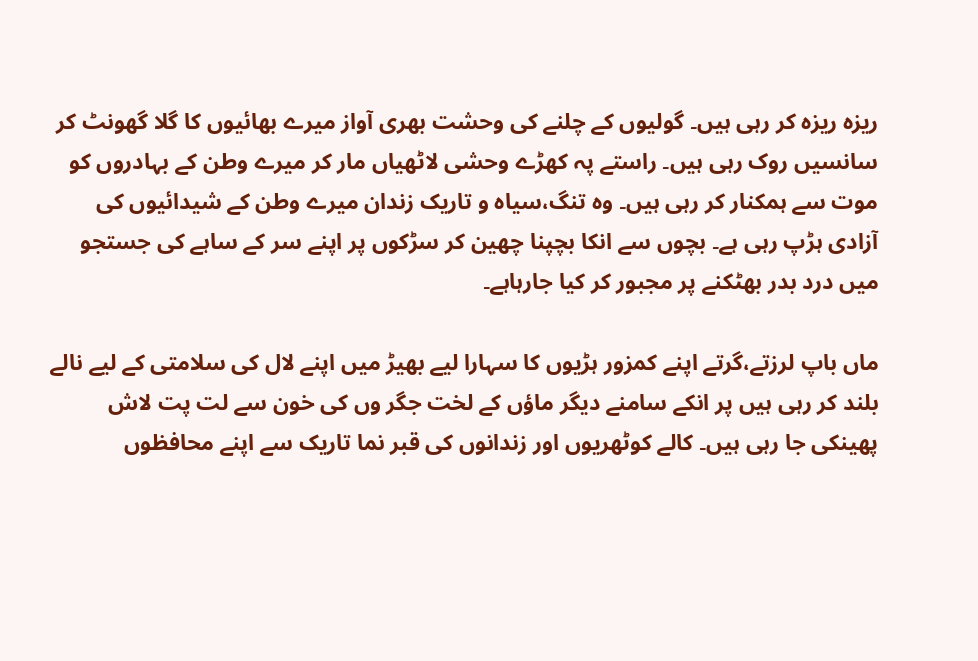ریزہ ریزہ کر رہی ہیں۔ گولیوں کے چلنے کی وحشت بھری آواز میرے بھائیوں کا گلا گھونٹ کر سانسیں روک رہی ہیں۔ راستے پہ کھڑے وحشی لاٹھیاں مار کر میرے وطن کے بہادروں کو موت سے ہمکنار کر رہی ہیں۔ وہ تنگ،سیاہ و تاریک زندان میرے وطن کے شیدائیوں کی آزادی ہڑپ رہی ہے۔ بچوں سے انکا بچپنا چھین کر سڑکوں پر اپنے سر کے ساہے کی جستجو میں درد بدر بھٹکنے پر مجبور کر کیا جارہاہے۔

ماں باپ لرزتے،گرتے اپنے کمزور ہڑیوں کا سہارا لیے بھیڑ میں اپنے لال کی سلامتی کے لیے نالے بلند کر رہی ہیں پر انکے سامنے دیگر ماؤں کے لخت جگر وں کی خون سے لت پت لاش پھینکی جا رہی ہیں۔ کالے کوٹھریوں اور زندانوں کی قبر نما تاریک سے اپنے محافظوں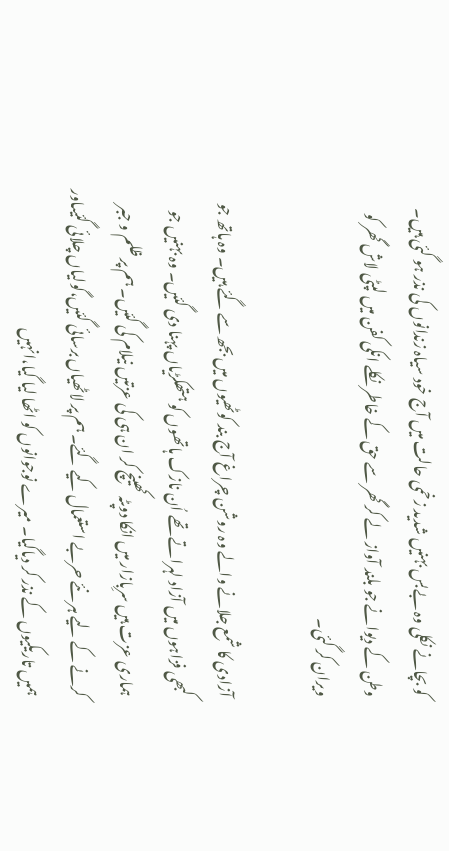کو بچانے نکلی وہ بےبس بہنیں شدید زخمی حالت میں آج خود سیاہ زندانوں کی نذر ہو گئی ہیں۔ وطن کے دیوانے جو بلند آواز لے کر گھر سے حق کے خاطر نکلے انکی کفن میں لپٹی لاش گھر کو ویران کر گئی۔

آزادی کا شمع جلانے والے وہ روشن چراغ آج بند کوٹھیوں میں بجھ سے گئے ہیں۔ وہ ہاتھ جو کبھی فزاہوں میں آزاد لہراتے تھے اُن نازک ہاتھوں کو ہتھکڑیاں پہنا دی گئیں۔ وہ بہنیں جو ہماری عزت ہیں سرِبازار میں انکا دوپٹہ کھینچ کر ان ہی کی عزتیں نیلام کی گئیں۔ ہم پر ظلم و جبر کرنے کے لیے ہر نئے حربے استعمال کیے گئے۔ ہم پر لاٹھیاں برسائی گئیں،گولیاں چلائی گئیںاور ہمیں تاریکیوں کے نذر کر دیاگیا۔ میرے نوجوانوں کو اٹھا لیا گیا،انہیں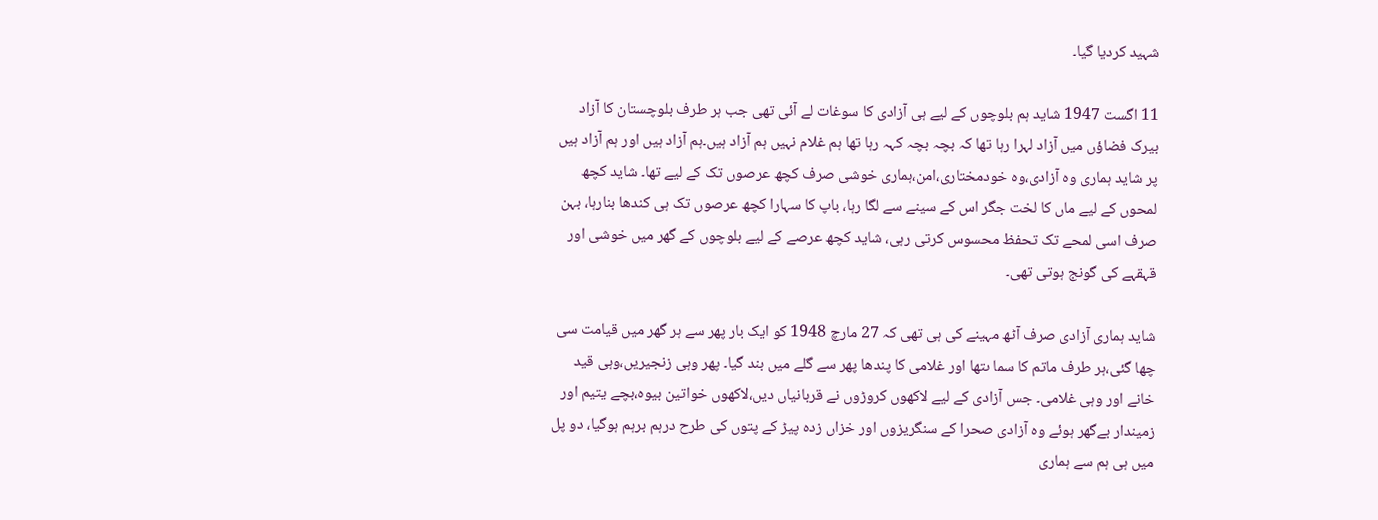شہید کردیا گیا۔

11 اگست 1947 شاید ہم بلوچوں کے لیے ہی آزادی کا سوغات لے آئی تھی جب ہر طرف بلوچستان کا آزاد بیرک فضاؤں میں آزاد لہرا رہا تھا کہ بچہ بچہ کہہ رہا تھا ہم غلام نہیں ہم آزاد ہیں۔ہم آزاد ہیں اور ہم آزاد ہیں پر شاید ہماری وہ آزادی،وہ خودمختاری،امن،ہماری خوشی صرف کچھ عرصوں تک کے لیے تھا۔ شاید کچھ لمحوں کے لیے ماں کا لخت جگر اس کے سینے سے لگا رہا، باپ کا سہارا کچھ عرصوں تک ہی کندھا بنارہا، بہن صرف اسی لمحے تک تحفظ محسوس کرتی رہی، شاید کچھ عرصے کے لیے بلوچوں کے گھر میں خوشی اور قہقہے کی گونج ہوتی تھی۔

شاید ہماری آزادی صرف آٹھ مہینے کی ہی تھی کہ 27 مارچ 1948 کو ایک بار پھر سے ہر گھر میں قیامت سی چھا گئی،ہر طرف ماتم کا سما ںتھا اور غلامی کا پندھا پھر سے گلے میں بند گیا۔ پھر وہی زنجیریں،وہی قید خانے اور وہی غلامی۔ جس آزادی کے لیے لاکھوں کروڑوں نے قربانیاں دیں،لاکھوں خواتین بیوہ،بچے یتیم اور زمیندار بےگھر ہوئے وہ آزادی صحرا کے سنگریزوں اور خزاں زدہ پیڑ کے پتوں کی طرح درہم برہم ہوگیا، دو پل میں ہی ہم سے ہماری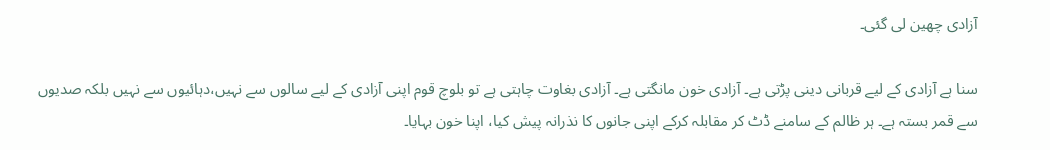آزادی چھین لی گئی۔

سنا ہے آزادی کے لیے قربانی دینی پڑتی ہے۔ آزادی خون مانگتی ہے۔ آزادی بغاوت چاہتی ہے تو بلوچ قوم اپنی آزادی کے لیے سالوں سے نہیں،دہائیوں سے نہیں بلکہ صدیوں سے قمر بستہ ہے۔ ہر ظالم کے سامنے ڈٹ کر مقابلہ کرکے اپنی جانوں کا نذرانہ پیش کیا، اپنا خون بہایا۔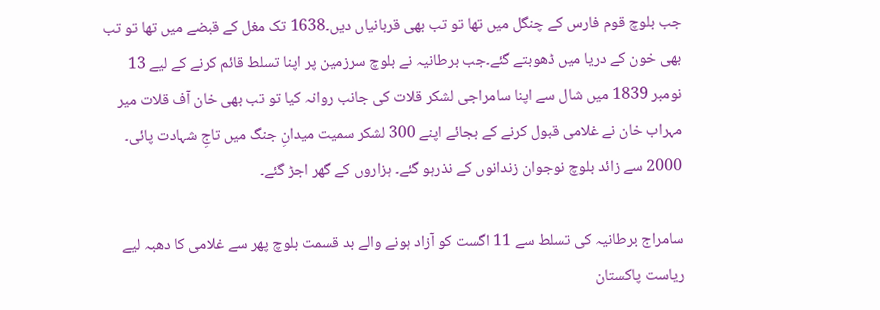جب بلوچ قوم فارس کے چنگل میں تھا تو تب بھی قربانیاں دیں۔1638 تک مغل کے قبضے میں تھا تو تب بھی خون کے دریا میں ڈھوبتے گئے۔جب برطانیہ نے بلوچ سرزمین پر اپنا تسلط قائم کرنے کے لیے 13 نومبر 1839 میں شال سے اپنا سامراجی لشکر قلات کی جانب روانہ کیا تو تب بھی خان آف قلات میر مہراب خان نے غلامی قبول کرنے کے بجائے اپنے 300 لشکر سمیت میدانِ جنگ میں تاجِ شہادت پائی۔ 2000 سے زائد بلوچ نوجوان زندانوں کے نذرہو گئے۔ ہزاروں کے گھر اجڑ گئے۔

سامراج برطانیہ کی تسلط سے 11 اگست کو آزاد ہونے والے بد قسمت بلوچ پھر سے غلامی کا دھبہ لیے ریاست پاکستان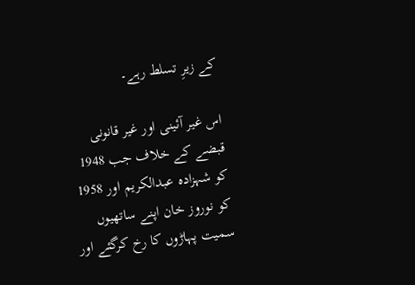کے زیرِ تسلط رہے۔

اس غیر آئینی اور غیر قانونی قبضے کے خلاف جب 1948 کو شہزادہ عبدالکریم اور 1958 کو نوروز خان اپنے ساتھیوں سمیت پہاڑوں کا رخ کرگئے اور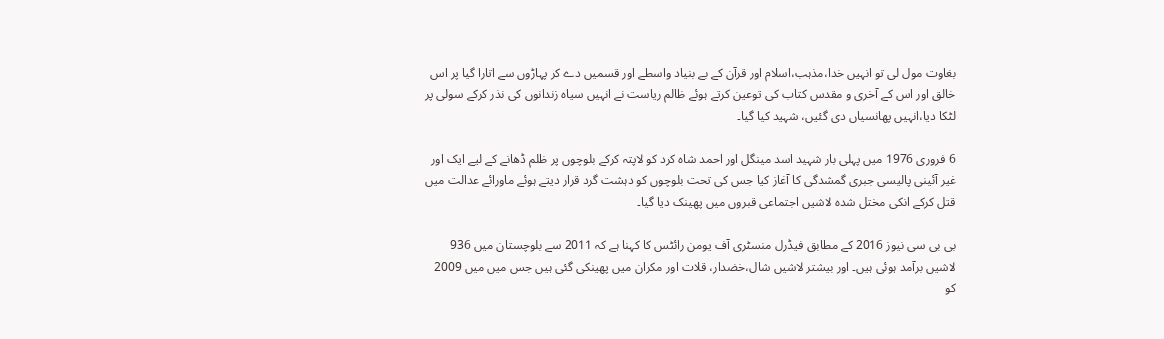بغاوت مول لی تو انہیں خدا،مذہب،اسلام اور قرآن کے بے بنیاد واسطے اور قسمیں دے کر پہاڑوں سے اتارا گیا پر اس خالق اور اس کے آخری و مقدس کتاب کی توعین کرتے ہوئے ظالم ریاست نے انہیں سیاہ زندانوں کی نذر کرکے سولی پر لٹکا دیا،انہیں پھانسیاں دی گئیں، شہید کیا گیا۔

6 فروری 1976 میں پہلی بار شہید اسد مینگل اور احمد شاہ کرد کو لاپتہ کرکے بلوچوں پر ظلم ڈھانے کے لیے ایک اور غیر آئینی پالیسی جبری گمشدگی کا آغاز کیا جس کی تحت بلوچوں کو دہشت گرد قرار دیتے ہوئے ماورائے عدالت میں قتل کرکے انکی مختل شدہ لاشیں اجتماعی قبروں میں پھینک دیا گیا۔

بی بی سی نیوز 2016 کے مطابق فیڈرل منسٹری آف یومن رائٹس کا کہنا ہے کہ 2011 سے بلوچستان میں 936 لاشیں برآمد ہوئی ہیں۔ اور بیشتر لاشیں شال،خضدار، قلات اور مکران میں پھینکی گئی ہیں جس میں میں 2009 کو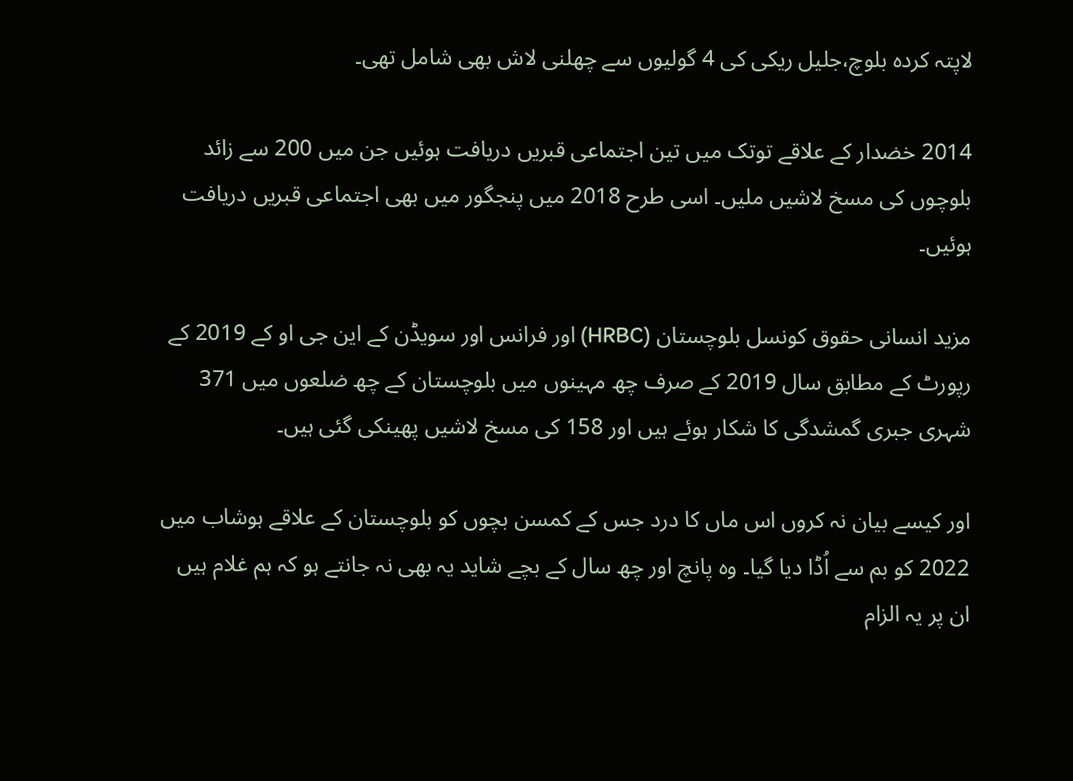لاپتہ کردہ بلوچ،جلیل ریکی کی 4 گولیوں سے چھلنی لاش بھی شامل تھی۔

2014 خضدار کے علاقے توتک میں تین اجتماعی قبریں دریافت ہوئیں جن میں 200 سے زائد بلوچوں کی مسخ لاشیں ملیں۔ اسی طرح 2018 میں پنجگور میں بھی اجتماعی قبریں دریافت ہوئیں۔

مزید انسانی حقوق کونسل بلوچستان (HRBC) اور فرانس اور سویڈن کے این جی او کے 2019 کے رپورٹ کے مطابق سال 2019 کے صرف چھ مہینوں میں بلوچستان کے چھ ضلعوں میں 371 شہری جبری گمشدگی کا شکار ہوئے ہیں اور 158 کی مسخ لاشیں پھینکی گئی ہیں۔

اور کیسے بیان نہ کروں اس ماں کا درد جس کے کمسن بچوں کو بلوچستان کے علاقے ہوشاب میں 2022 کو بم سے اُڈا دیا گیا۔ وہ پانچ اور چھ سال کے بچے شاید یہ بھی نہ جانتے ہو کہ ہم غلام ہیں ان پر یہ الزام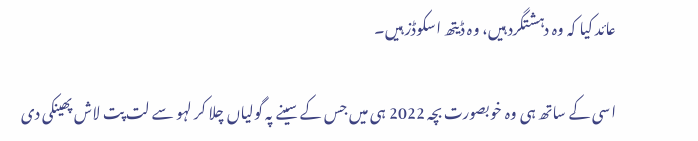عائد کیا کہ وہ دہشتگرد ہیں، وہ ڈیتھ اسکوڈز ہیں۔

اسی کے ساتھ ہی وہ خوبصورت بچہ 2022 ہی میں جس کے سینے پہ گولیاں چلا کر لہو سے لت پت لاش پھینکی دی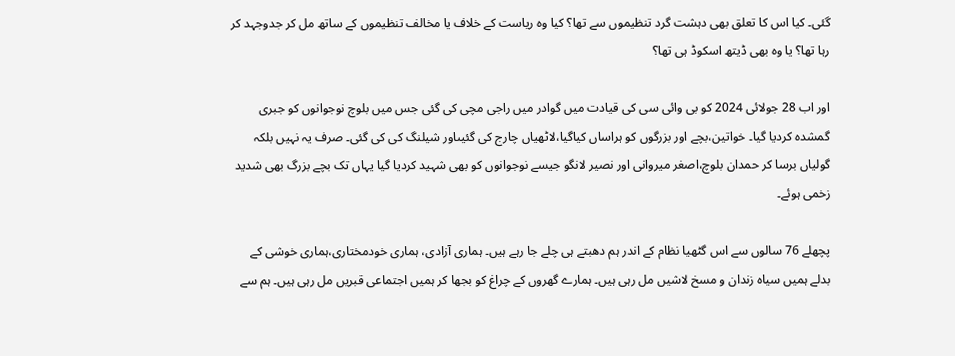گئی۔ کیا اس کا تعلق بھی دہشت گرد تنظیموں سے تھا؟ کیا وہ ریاست کے خلاف یا مخالف تنظیموں کے ساتھ مل کر جدوجہد کر رہا تھا؟ یا وہ بھی ڈیتھ اسکوڈ ہی تھا؟

اور اب 28 جولائی 2024 کو بی وائی سی کی قیادت میں گوادر میں راجی مچی کی گئی جس میں بلوچ نوجوانوں کو جبری گمشدہ کردیا گیا۔ خواتین،بچے اور بزرگوں کو ہراساں کیاگیا،لاٹھیاں چارج کی گئیںاور شیلنگ کی کی گئی۔ صرف یہ نہیں بلکہ گولیاں برسا کر حمدان بلوچ،اصغر میروانی اور نصیر لانگو جیسے نوجوانوں کو بھی شہید کردیا گیا یہاں تک بچے بزرگ بھی شدید زخمی ہوئے۔

پچھلے 76 سالوں سے اس گٹھیا نظام کے اندر ہم دھبتے ہی چلے جا رہے ہیں۔ ہماری آزادی، ہماری خودمختاری،ہماری خوشی کے بدلے ہمیں سیاہ زندان و مسخ لاشیں مل رہی ہیں۔ ہمارے گھروں کے چراغ کو بجھا کر ہمیں اجتماعی قبریں مل رہی ہیں۔ ہم سے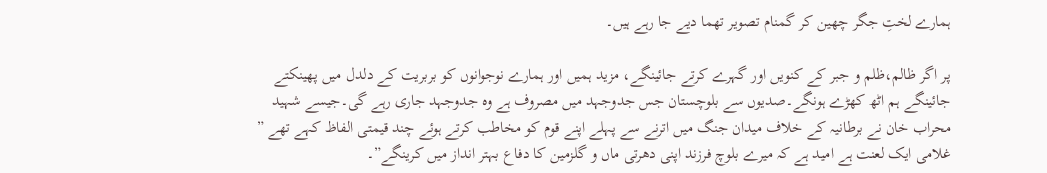ہمارے لختِ جگر چھین کر گمنام تصویر تھما دیے جا رہے ہیں۔

پر اگر ظالم،ظلم و جبر کے کنویں اور گہرے کرتے جائینگے، مزید ہمیں اور ہمارے نوجوانوں کو بربریت کے دلدل میں پھینکتے جائینگے ہم اٹھ کھڑے ہونگے۔صدیوں سے بلوچستان جس جدوجہد میں مصروف ہے وہ جدوجہد جاری رہے گی۔جیسے شہید محراب خان نے برطانیہ کے خلاف میدان جنگ میں اترنے سے پہلے اپنے قوم کو مخاطب کرتے ہوئے چند قیمتی الفاظ کہے تھے ” غلامی ایک لعنت ہے امید ہے کہ میرے بلوچ فرزند اپنی دھرتی ماں و گلزمین کا دفاع بہتر انداز میں کرینگے”۔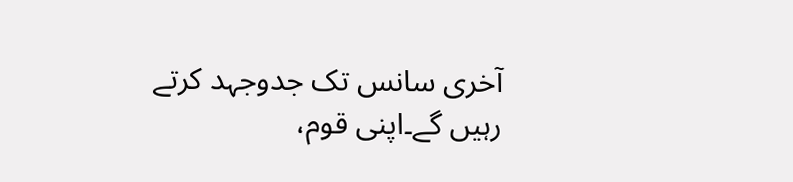آخری سانس تک جدوجہد کرتے رہیں گے۔اپنی قوم،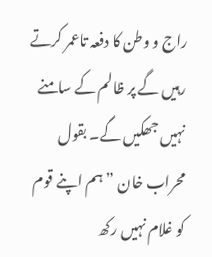راج و وطن کا دفعہ تاعمر کرتے رہیں گے پر ظالم کے سامنے نہیں جھکیں گے۔ بقول محراب خان ” ہم اپنے قوم کو غلام نہیں رکھ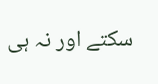سکتے اور نہ ہی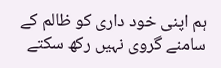ہم اپنی خود داری کو ظالم کے سامنے گروی نہیں رکھ سکتے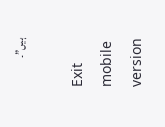ہیں”۔

Exit mobile version